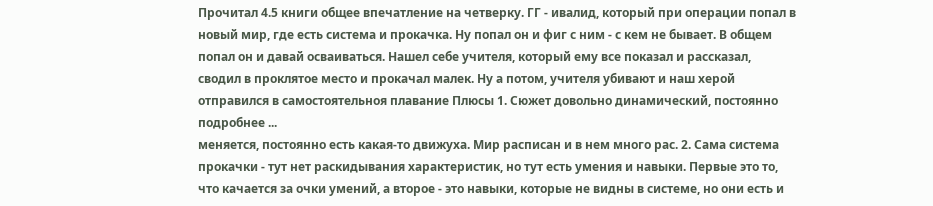Прочитал 4.5 книги общее впечатление на четверку. ГГ - ивалид, который при операции попал в новый мир, где есть система и прокачка. Ну попал он и фиг с ним - с кем не бывает. В общем попал он и давай осваиваться. Нашел себе учителя, который ему все показал и рассказал, сводил в проклятое место и прокачал малек. Ну а потом, учителя убивают и наш херой отправился в самостоятельноя плавание Плюсы 1. Сюжет довольно динамический, постоянно
подробнее ...
меняется, постоянно есть какая-то движуха. Мир расписан и в нем много рас. 2. Сама система прокачки - тут нет раскидывания характеристик, но тут есть умения и навыки. Первые это то, что качается за очки умений, а второе - это навыки, которые не видны в системе, но они есть и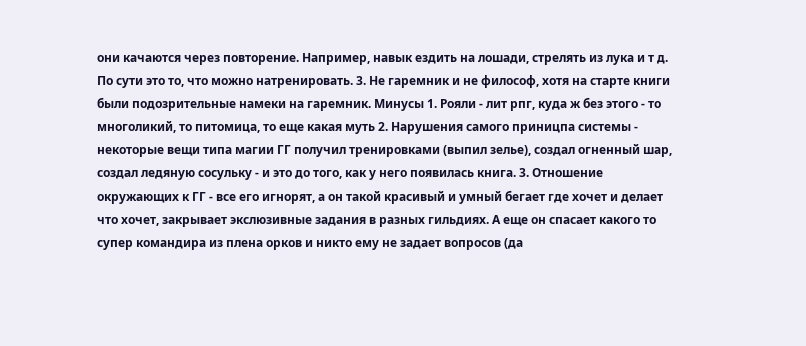они качаются через повторение. Например, навык ездить на лошади, стрелять из лука и т д. По сути это то, что можно натренировать. 3. Не гаремник и не философ, хотя на старте книги были подозрительные намеки на гаремник. Минусы 1. Рояли - лит рпг, куда ж без этого - то многоликий, то питомица, то еще какая муть 2. Нарушения самого приницпа системы - некоторые вещи типа магии ГГ получил тренировками (выпил зелье), создал огненный шар, создал ледяную сосульку - и это до того, как у него появилась книга. 3. Отношение окружающих к ГГ - все его игнорят, а он такой красивый и умный бегает где хочет и делает что хочет, закрывает экслюзивные задания в разных гильдиях. А еще он спасает какого то супер командира из плена орков и никто ему не задает вопросов (да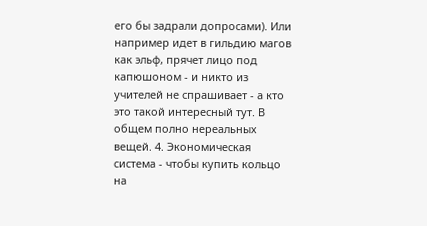его бы задрали допросами). Или например идет в гильдию магов как эльф, прячет лицо под капюшоном - и никто из учителей не спрашивает - а кто это такой интересный тут. В общем полно нереальных вещей. 4. Экономическая система - чтобы купить кольцо на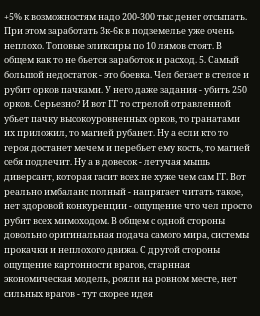+5% к возможностям надо 200-300 тыс денег отсыпать. При этом заработать 3к-6к в подземелье уже очень неплохо. Топовые эликсиры по 10 лямов стоят. В общем как то не бьется заработок и расход. 5. Самый большой недостаток - это боевка. Чел бегает в стелсе и рубит орков пачками. У него даже задания - убить 250 орков. Серьезно? И вот ГГ то стрелой отравленной убьет пачку высокоуровненных орков, то гранатами их приложил, то магией рубанет. Ну а если кто то героя достанет мечем и перебьет ему кость, то магией себя подлечит. Ну а в довесок - летучая мышь диверсант, которая гасит всех не хуже чем сам ГГ. Вот реально имбаланс полный - напрягает читать такое, нет здоровой конкуренции - ощущение что чел просто рубит всех мимоходом. В общем с одной стороны довольно оригинальная подача самого мира, системы прокачки и неплохого движа. С другой стороны ощущение картонности врагов, старнная экономическая модель, рояли на ровном месте, нет сильных врагов - тут скорее идея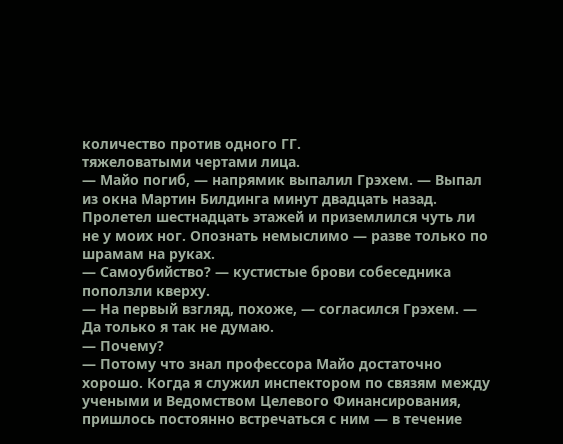количество против одного ГГ.
тяжеловатыми чертами лица.
— Майо погиб, — напрямик выпалил Грэхем. — Выпал из окна Мартин Билдинга минут двадцать назад. Пролетел шестнадцать этажей и приземлился чуть ли не у моих ног. Опознать немыслимо — разве только по шрамам на руках.
— Самоубийство? — кустистые брови собеседника поползли кверху.
— На первый взгляд, похоже, — согласился Грэхем. — Да только я так не думаю.
— Почему?
— Потому что знал профессора Майо достаточно хорошо. Когда я служил инспектором по связям между учеными и Ведомством Целевого Финансирования, пришлось постоянно встречаться с ним — в течение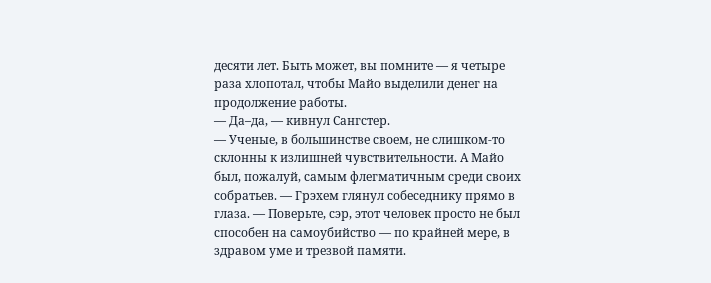десяти лет. Быть может, вы помните — я четыре раза хлопотал, чтобы Майо выделили денег на продолжение работы.
— Да–да, — кивнул Сангстер.
— Ученые, в большинстве своем, не слишком-то склонны к излишней чувствительности. А Майо был, пожалуй, самым флегматичным среди своих собратьев. — Грэхем глянул собеседнику прямо в глаза. — Поверьте, сэр, этот человек просто не был способен на самоубийство — по крайней мере, в здравом уме и трезвой памяти.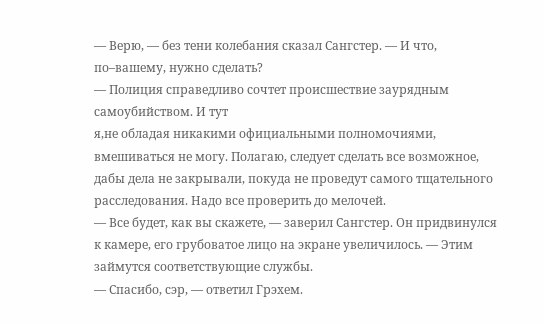— Верю, — без тени колебания сказал Сангстер. — И что, по–вашему, нужно сделать?
— Полиция справедливо сочтет происшествие заурядным самоубийством. И тут
я,не обладая никакими официальными полномочиями, вмешиваться не могу. Полагаю, следует сделать все возможное, дабы дела не закрывали, покуда не проведут самого тщательного расследования. Надо все проверить до мелочей.
— Все будет, как вы скажете, — заверил Сангстер. Он придвинулся к камере, его грубоватое лицо на экране увеличилось. — Этим займутся соответствующие службы.
— Спасибо, сэр, — ответил Грэхем.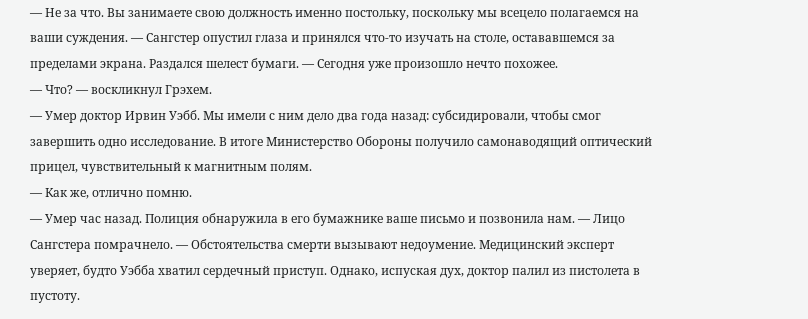— Не за что. Вы занимаете свою должность именно постольку, поскольку мы всецело полагаемся на ваши суждения. — Сангстер опустил глаза и принялся что-то изучать на столе, остававшемся за пределами экрана. Раздался шелест бумаги. — Сегодня уже произошло нечто похожее.
— Что? — воскликнул Грэхем.
— Умер доктор Ирвин Уэбб. Мы имели с ним дело два года назад: субсидировали, чтобы смог завершить одно исследование. В итоге Министерство Обороны получило самонаводящий оптический прицел, чувствительный к магнитным полям.
— Как же, отлично помню.
— Умер час назад. Полиция обнаружила в его бумажнике ваше письмо и позвонила нам. — Лицо Сангстера помрачнело. — Обстоятельства смерти вызывают недоумение. Медицинский эксперт уверяет, будто Уэбба хватил сердечный приступ. Однако, испуская дух, доктор палил из пистолета в пустоту.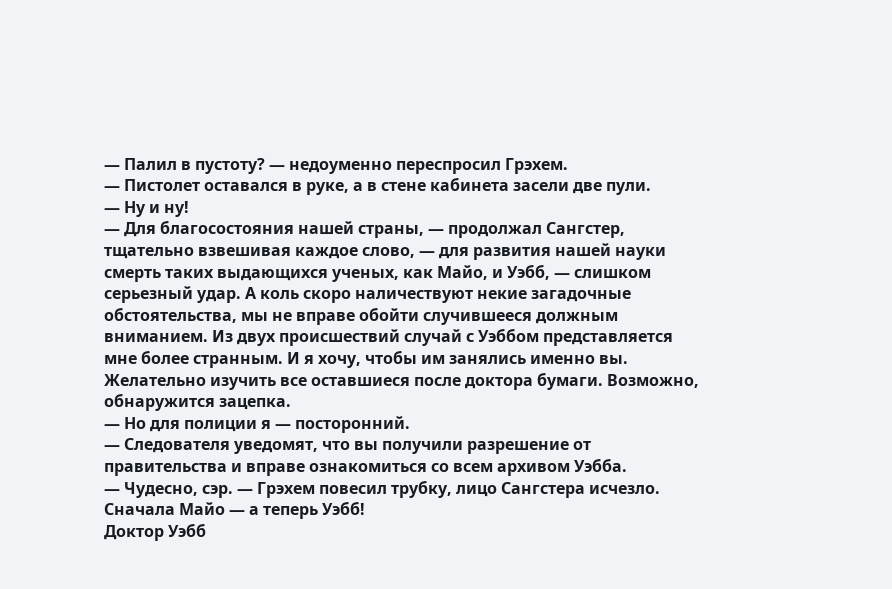— Палил в пустоту? — недоуменно переспросил Грэхем.
— Пистолет оставался в руке, а в стене кабинета засели две пули.
— Ну и ну!
— Для благосостояния нашей страны, — продолжал Сангстер, тщательно взвешивая каждое слово, — для развития нашей науки смерть таких выдающихся ученых, как Майо, и Уэбб, — слишком серьезный удар. А коль скоро наличествуют некие загадочные обстоятельства, мы не вправе обойти случившееся должным вниманием. Из двух происшествий случай с Уэббом представляется мне более странным. И я хочу, чтобы им занялись именно вы. Желательно изучить все оставшиеся после доктора бумаги. Возможно, обнаружится зацепка.
— Но для полиции я — посторонний.
— Следователя уведомят, что вы получили разрешение от правительства и вправе ознакомиться со всем архивом Уэбба.
— Чудесно, сэр. — Грэхем повесил трубку, лицо Сангстера исчезло.
Сначала Майо — а теперь Уэбб!
Доктор Уэбб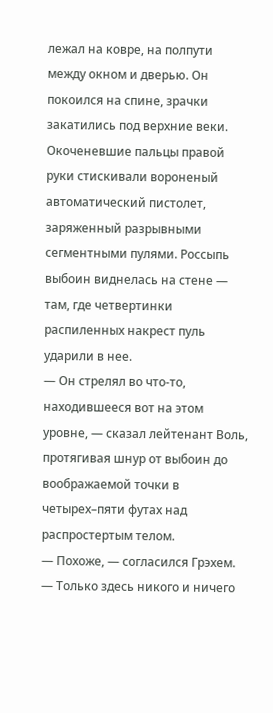лежал на ковре, на полпути между окном и дверью. Он покоился на спине, зрачки закатились под верхние веки. Окоченевшие пальцы правой руки стискивали вороненый автоматический пистолет, заряженный разрывными сегментными пулями. Россыпь выбоин виднелась на стене — там, где четвертинки распиленных накрест пуль ударили в нее.
— Он стрелял во что-то, находившееся вот на этом уровне, — сказал лейтенант Воль, протягивая шнур от выбоин до воображаемой точки в четырех–пяти футах над распростертым телом.
— Похоже, — согласился Грэхем.
— Только здесь никого и ничего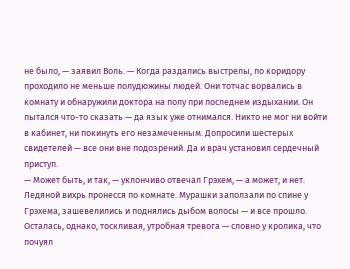не было, — заявил Воль. — Когда раздались выстрелы, по коридору проходило не меньше полудюжины людей. Они тотчас ворвались в комнату и обнаружили доктора на полу при последнем издыхании. Он пытался что-то сказать — да язык уже отнимался. Никто не мог ни войти в кабинет, ни покинуть его незамеченным. Допросили шестерых свидетелей — все они вне подозрений. Да и врач установил сердечный приступ.
— Может быть, и так, — уклончиво отвечал Грэхем, — а может, и нет.
Ледяной вихрь пронесся по комнате. Мурашки заползали по спине у Грэхема, зашевелились и поднялись дыбом волосы — и все прошло. Осталась, однако, тоскливая, утробная тревога — словно у кролика, что почуял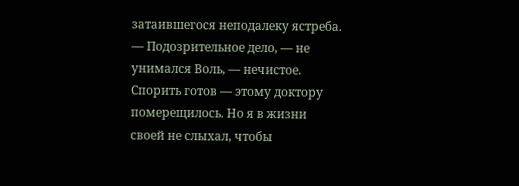затаившегося неподалеку ястреба.
— Подозрительное дело, — не унимался Воль, — нечистое. Спорить готов — этому доктору померещилось. Но я в жизни своей не слыхал, чтобы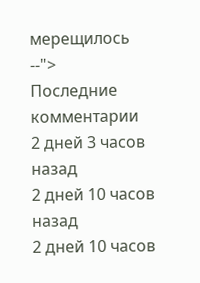мерещилось --">
Последние комментарии
2 дней 3 часов назад
2 дней 10 часов назад
2 дней 10 часов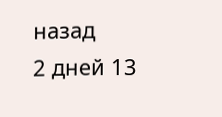назад
2 дней 13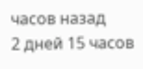часов назад
2 дней 15 часов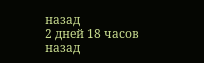назад
2 дней 18 часов назад